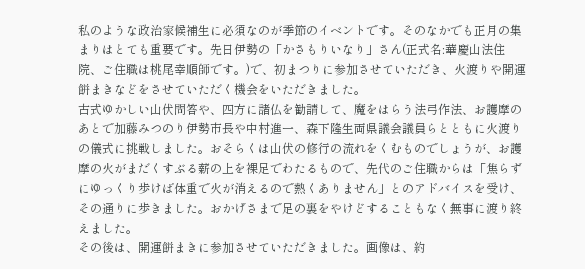私のような政治家候補生に必須なのが季節のイベントです。そのなかでも正月の集まりはとても重要です。先日伊勢の「かさもりいなり」さん(正式名:華慶山法住院、ご住職は桃尾幸順師です。)で、初まつりに参加させていただき、火渡りや開運餅まきなどをさせていただく機会をいただきました。
古式ゆかしい山伏問答や、四方に諸仏を勧請して、魔をはらう法弓作法、お護摩のあとで加藤みつのり伊勢市長や中村進一、森下隆生両県議会議員らとともに火渡りの儀式に挑戦しました。おそらくは山伏の修行の流れをくむものでしょうが、お護摩の火がまだくすぶる薪の上を裸足でわたるもので、先代のご住職からは「焦らずにゆっくり歩けば体重で火が消えるので熱くありません」とのアドバイスを受け、その通りに歩きました。おかげさまで足の裏をやけどすることもなく無事に渡り終えました。
その後は、開運餅まきに参加させていただきました。画像は、約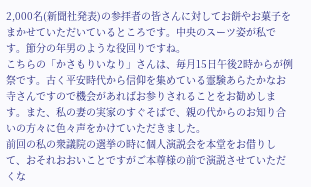2,000名(新聞社発表)の参拝者の皆さんに対してお餅やお菓子をまかせていただいているところです。中央のスーツ姿が私です。節分の年男のような役回りですね。
こちらの「かさもりいなり」さんは、毎月15日午後2時からが例祭です。古く平安時代から信仰を集めている霊験あらたかなお寺さんですので機会があればお参りされることをお勧めします。また、私の妻の実家のすぐそばで、親の代からのお知り合いの方々に色々声をかけていただきました。
前回の私の衆議院の選挙の時に個人演説会を本堂をお借りして、おそれおおいことですがご本尊様の前で演説させていただくな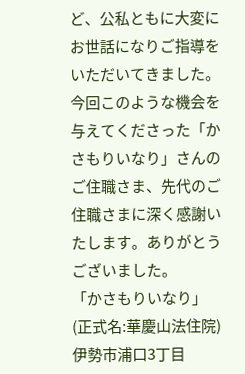ど、公私ともに大変にお世話になりご指導をいただいてきました。今回このような機会を与えてくださった「かさもりいなり」さんのご住職さま、先代のご住職さまに深く感謝いたします。ありがとうございました。
「かさもりいなり」(正式名:華慶山法住院)
伊勢市浦口3丁目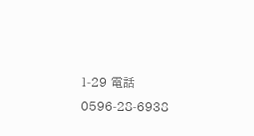1-29 電話0596-28-6938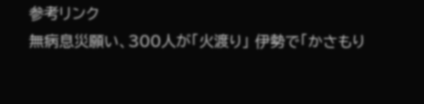参考リンク
無病息災願い、300人が「火渡り」 伊勢で「かさもり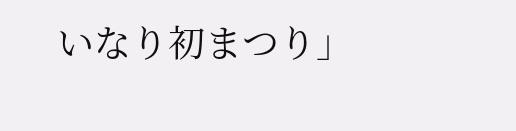いなり初まつり」